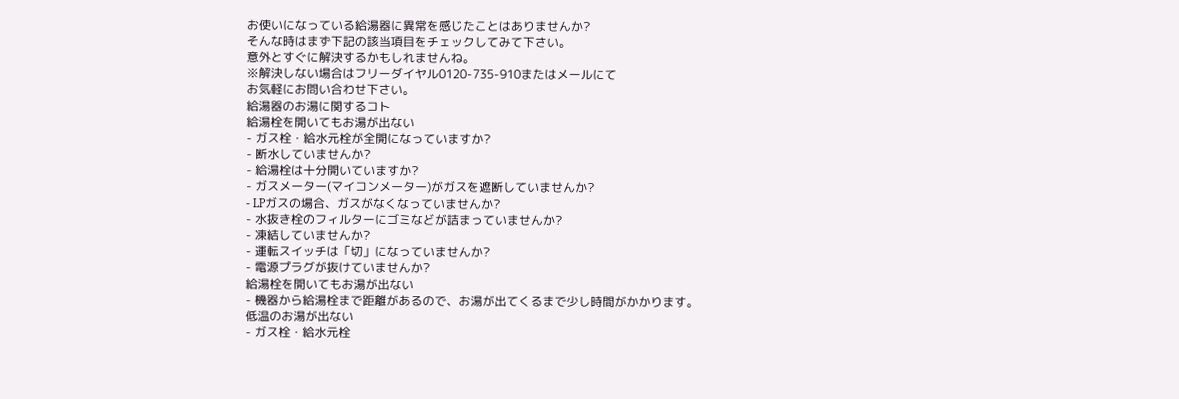お使いになっている給湯器に異常を感じたことはありませんか?
そんな時はまず下記の該当項目をチェックしてみて下さい。
意外とすぐに解決するかもしれませんね。
※解決しない場合はフリーダイヤル0120-735-910またはメールにて
お気軽にお問い合わせ下さい。
給湯器のお湯に関するコト
給湯栓を開いてもお湯が出ない
- ガス栓・給水元栓が全開になっていますか?
- 断水していませんか?
- 給湯栓は十分開いていますか?
- ガスメーター(マイコンメーター)がガスを遮断していませんか?
- LPガスの場合、ガスがなくなっていませんか?
- 水抜き栓のフィルターにゴミなどが詰まっていませんか?
- 凍結していませんか?
- 運転スイッチは「切」になっていませんか?
- 電源プラグが抜けていませんか?
給湯栓を開いてもお湯が出ない
- 機器から給湯栓まで距離があるので、お湯が出てくるまで少し時間がかかります。
低温のお湯が出ない
- ガス栓・給水元栓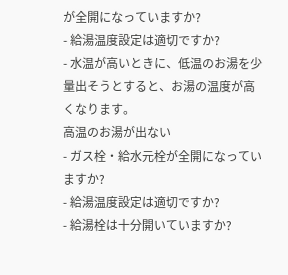が全開になっていますか?
- 給湯温度設定は適切ですか?
- 水温が高いときに、低温のお湯を少量出そうとすると、お湯の温度が高くなります。
高温のお湯が出ない
- ガス栓・給水元栓が全開になっていますか?
- 給湯温度設定は適切ですか?
- 給湯栓は十分開いていますか?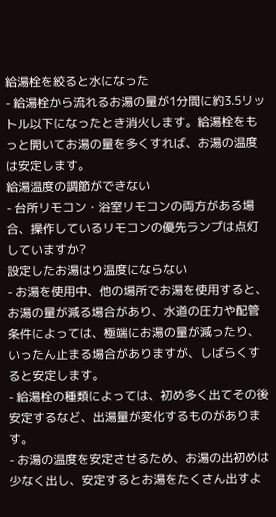給湯栓を絞ると水になった
- 給湯栓から流れるお湯の量が1分間に約3.5リットル以下になったとき消火します。給湯栓をもっと開いてお湯の量を多くすれば、お湯の温度は安定します。
給湯温度の調節ができない
- 台所リモコン・浴室リモコンの両方がある場合、操作しているリモコンの優先ランプは点灯していますか?
設定したお湯はり温度にならない
- お湯を使用中、他の場所でお湯を使用すると、お湯の量が減る場合があり、水道の圧力や配管条件によっては、極端にお湯の量が減ったり、いったん止まる場合がありますが、しばらくすると安定します。
- 給湯栓の種類によっては、初め多く出てその後安定するなど、出湯量が変化するものがあります。
- お湯の温度を安定させるため、お湯の出初めは少なく出し、安定するとお湯をたくさん出すよ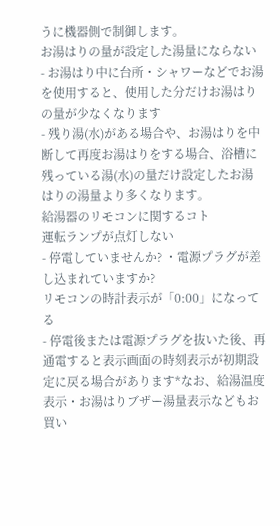うに機器側で制御します。
お湯はりの量が設定した湯量にならない
- お湯はり中に台所・シャワーなどでお湯を使用すると、使用した分だけお湯はりの量が少なくなります
- 残り湯(水)がある場合や、お湯はりを中断して再度お湯はりをする場合、浴槽に残っている湯(水)の量だけ設定したお湯はりの湯量より多くなります。
給湯器のリモコンに関するコト
運転ランプが点灯しない
- 停電していませんか? ・電源プラグが差し込まれていますか?
リモコンの時計表示が「0:00」になってる
- 停電後または電源プラグを抜いた後、再通電すると表示画面の時刻表示が初期設定に戻る場合があります*なお、給湯温度表示・お湯はりブザー湯量表示などもお買い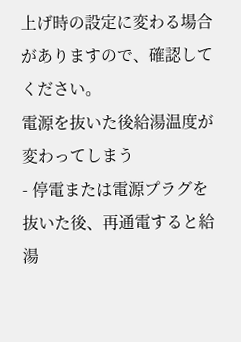上げ時の設定に変わる場合がありますので、確認してください。
電源を抜いた後給湯温度が変わってしまう
- 停電または電源プラグを抜いた後、再通電すると給湯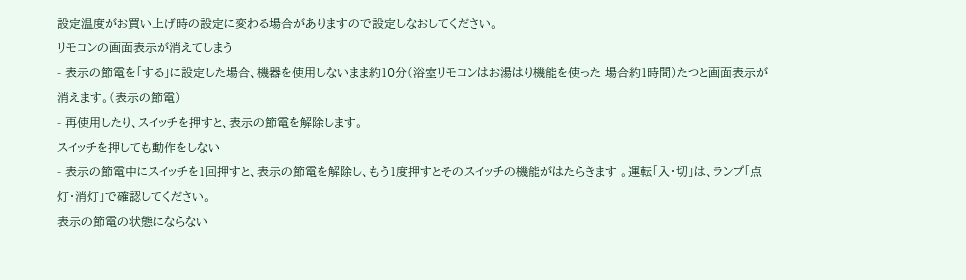設定温度がお買い上げ時の設定に変わる場合がありますので設定しなおしてください。
リモコンの画面表示が消えてしまう
- 表示の節電を「する」に設定した場合、機器を使用しないまま約10分(浴室リモコンはお湯はり機能を使った 場合約1時間)たつと画面表示が消えます。(表示の節電)
- 再使用したり、スイッチを押すと、表示の節電を解除します。
スイッチを押しても動作をしない
- 表示の節電中にスイッチを1回押すと、表示の節電を解除し、もう1度押すとそのスイッチの機能がはたらきます 。運転「入・切」は、ランプ「点灯・消灯」で確認してください。
表示の節電の状態にならない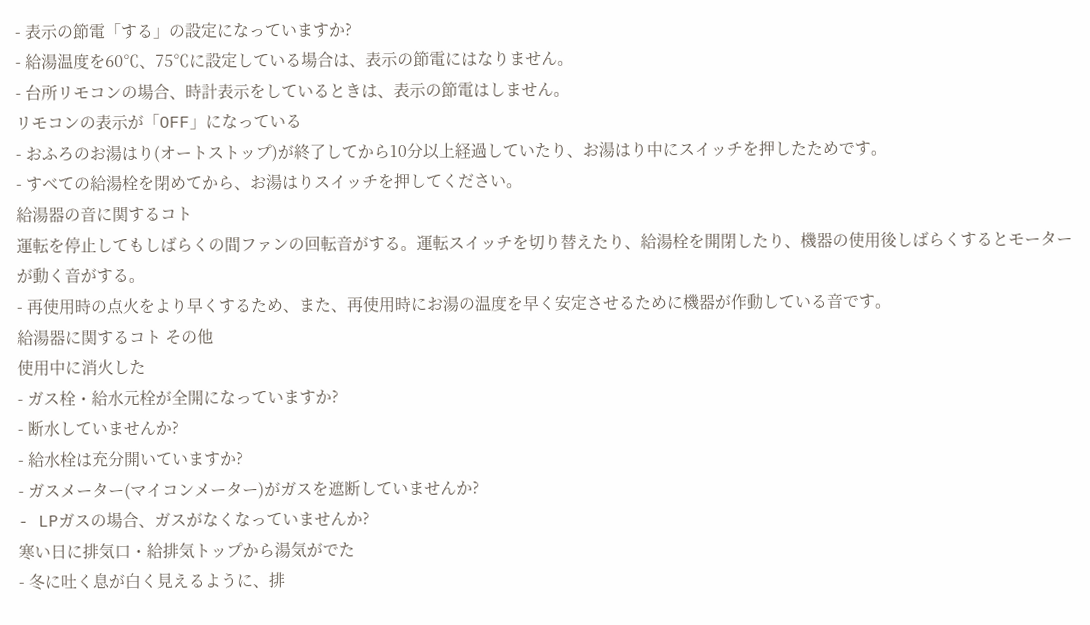- 表示の節電「する」の設定になっていますか?
- 給湯温度を60℃、75℃に設定している場合は、表示の節電にはなりません。
- 台所リモコンの場合、時計表示をしているときは、表示の節電はしません。
リモコンの表示が「OFF」になっている
- おふろのお湯はり(オートストップ)が終了してから10分以上経過していたり、お湯はり中にスイッチを押したためです。
- すべての給湯栓を閉めてから、お湯はりスイッチを押してください。
給湯器の音に関するコト
運転を停止してもしばらくの間ファンの回転音がする。運転スイッチを切り替えたり、給湯栓を開閉したり、機器の使用後しばらくするとモーターが動く音がする。
- 再使用時の点火をより早くするため、また、再使用時にお湯の温度を早く安定させるために機器が作動している音です。
給湯器に関するコト その他
使用中に消火した
- ガス栓・給水元栓が全開になっていますか?
- 断水していませんか?
- 給水栓は充分開いていますか?
- ガスメーター(マイコンメーター)がガスを遮断していませんか?
- LPガスの場合、ガスがなくなっていませんか?
寒い日に排気口・給排気トップから湯気がでた
- 冬に吐く息が白く見えるように、排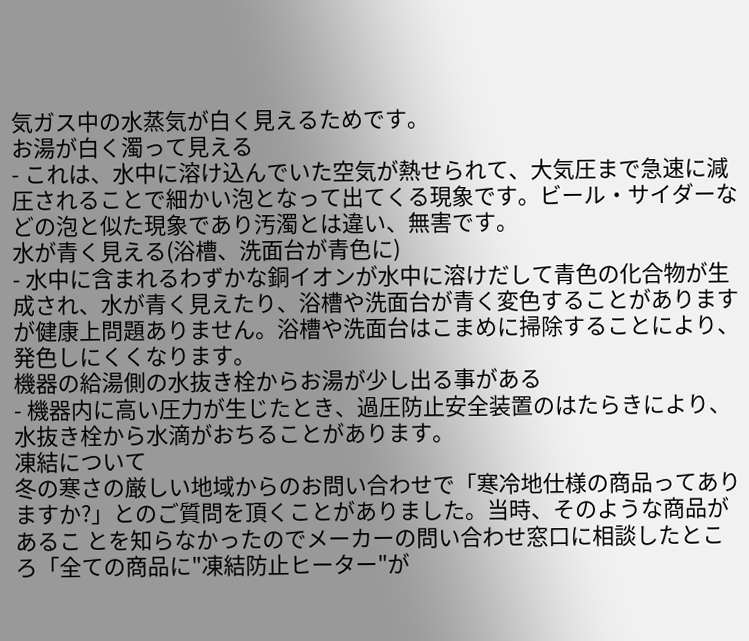気ガス中の水蒸気が白く見えるためです。
お湯が白く濁って見える
- これは、水中に溶け込んでいた空気が熱せられて、大気圧まで急速に減圧されることで細かい泡となって出てくる現象です。ビール・サイダーなどの泡と似た現象であり汚濁とは違い、無害です。
水が青く見える(浴槽、洗面台が青色に)
- 水中に含まれるわずかな銅イオンが水中に溶けだして青色の化合物が生成され、水が青く見えたり、浴槽や洗面台が青く変色することがありますが健康上問題ありません。浴槽や洗面台はこまめに掃除することにより、発色しにくくなります。
機器の給湯側の水抜き栓からお湯が少し出る事がある
- 機器内に高い圧力が生じたとき、過圧防止安全装置のはたらきにより、水抜き栓から水滴がおちることがあります。
凍結について
冬の寒さの厳しい地域からのお問い合わせで「寒冷地仕様の商品ってありますか?」とのご質問を頂くことがありました。当時、そのような商品があるこ とを知らなかったのでメーカーの問い合わせ窓口に相談したところ「全ての商品に"凍結防止ヒーター"が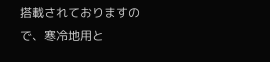搭載されておりますので、寒冷地用と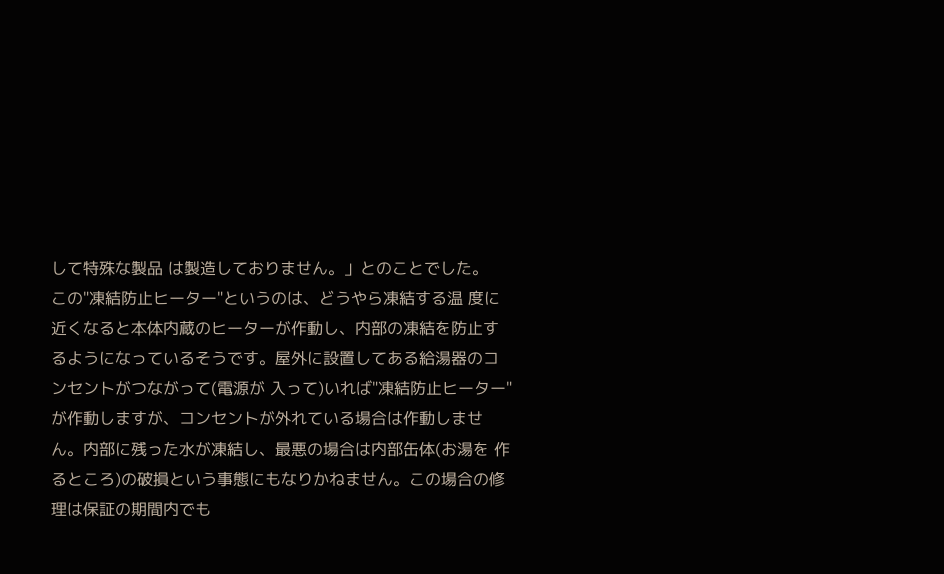して特殊な製品 は製造しておりません。」とのことでした。
この"凍結防止ヒーター"というのは、どうやら凍結する温 度に近くなると本体内蔵のヒーターが作動し、内部の凍結を防止するようになっているそうです。屋外に設置してある給湯器のコンセントがつながって(電源が 入って)いれば"凍結防止ヒーター"が作動しますが、コンセントが外れている場合は作動しません。内部に残った水が凍結し、最悪の場合は内部缶体(お湯を 作るところ)の破損という事態にもなりかねません。この場合の修理は保証の期間内でも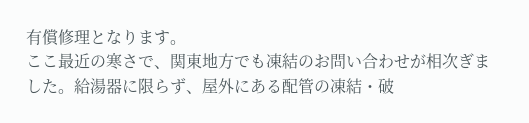有償修理となります。
ここ最近の寒さで、関東地方でも凍結のお問い合わせが相次ぎました。給湯器に限らず、屋外にある配管の凍結・破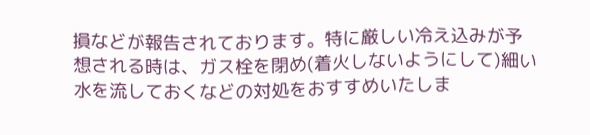損などが報告されております。特に厳しい冷え込みが予想される時は、ガス栓を閉め(着火しないようにして)細い水を流しておくなどの対処をおすすめいたしま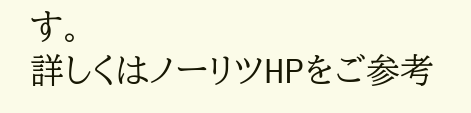す。
詳しくはノーリツHPをご参考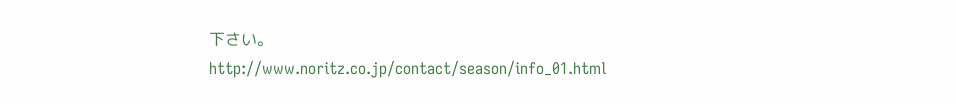下さい。
http://www.noritz.co.jp/contact/season/info_01.html